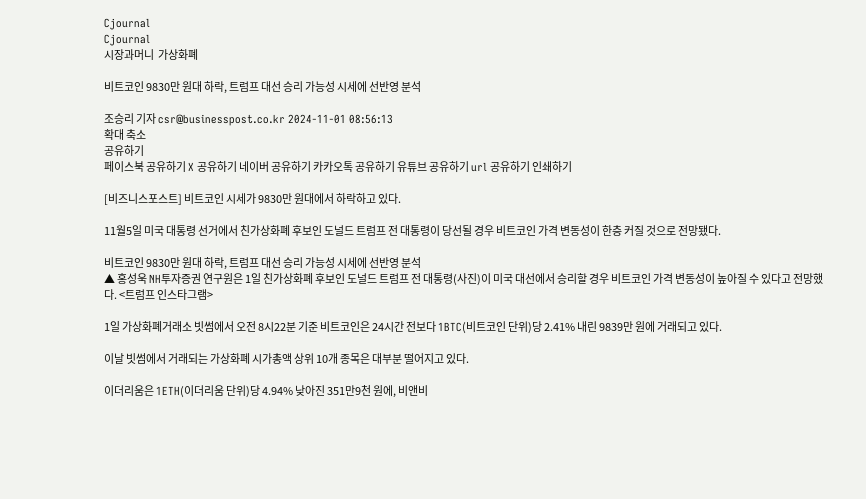Cjournal
Cjournal
시장과머니  가상화폐

비트코인 9830만 원대 하락, 트럼프 대선 승리 가능성 시세에 선반영 분석

조승리 기자 csr@businesspost.co.kr 2024-11-01 08:56:13
확대 축소
공유하기
페이스북 공유하기 X 공유하기 네이버 공유하기 카카오톡 공유하기 유튜브 공유하기 url 공유하기 인쇄하기

[비즈니스포스트] 비트코인 시세가 9830만 원대에서 하락하고 있다.

11월5일 미국 대통령 선거에서 친가상화폐 후보인 도널드 트럼프 전 대통령이 당선될 경우 비트코인 가격 변동성이 한층 커질 것으로 전망됐다.

비트코인 9830만 원대 하락, 트럼프 대선 승리 가능성 시세에 선반영 분석
▲ 홍성욱 NH투자증권 연구원은 1일 친가상화폐 후보인 도널드 트럼프 전 대통령(사진)이 미국 대선에서 승리할 경우 비트코인 가격 변동성이 높아질 수 있다고 전망했다. <트럼프 인스타그램>

1일 가상화폐거래소 빗썸에서 오전 8시22분 기준 비트코인은 24시간 전보다 1BTC(비트코인 단위)당 2.41% 내린 9839만 원에 거래되고 있다.

이날 빗썸에서 거래되는 가상화폐 시가총액 상위 10개 종목은 대부분 떨어지고 있다.

이더리움은 1ETH(이더리움 단위)당 4.94% 낮아진 351만9천 원에, 비앤비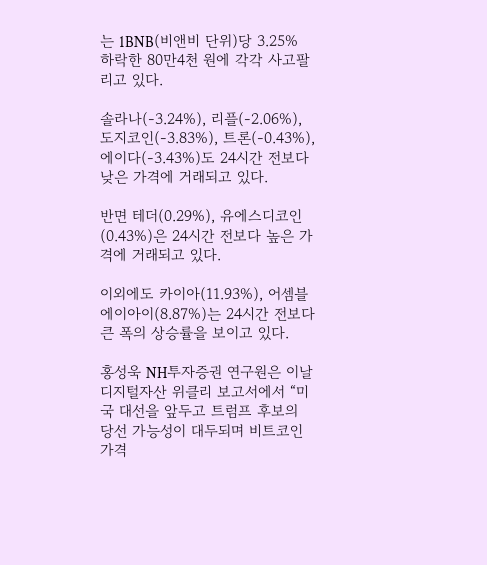는 1BNB(비앤비 단위)당 3.25% 하락한 80만4천 원에 각각 사고팔리고 있다.

솔라나(-3.24%), 리플(-2.06%), 도지코인(-3.83%), 트론(-0.43%), 에이다(-3.43%)도 24시간 전보다 낮은 가격에 거래되고 있다.

반면 테더(0.29%), 유에스디코인(0.43%)은 24시간 전보다 높은 가격에 거래되고 있다.

이외에도 카이아(11.93%), 어셈블에이아이(8.87%)는 24시간 전보다 큰 폭의 상승률을 보이고 있다.

홍성욱 NH투자증권 연구원은 이날 디지털자산 위클리 보고서에서 “미국 대선을 앞두고 트럼프 후보의 당선 가능성이 대두되며 비트코인 가격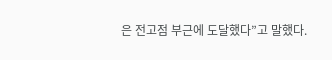은 전고점 부근에 도달했다”고 말했다.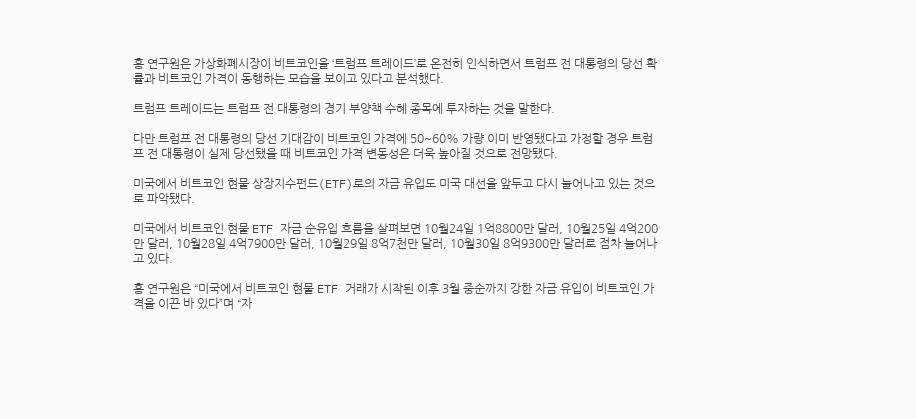홍 연구원은 가상화폐시장이 비트코인을 ‘트럼프 트레이드’로 온전히 인식하면서 트럼프 전 대통령의 당선 확률과 비트코인 가격이 동행하는 모습을 보이고 있다고 분석했다.

트럼프 트레이드는 트럼프 전 대통령의 경기 부양책 수혜 종목에 투자하는 것을 말한다.

다만 트럼프 전 대통령의 당선 기대감이 비트코인 가격에 50~60% 가량 이미 반영됐다고 가정할 경우 트럼프 전 대통령이 실제 당선됐을 때 비트코인 가격 변동성은 더욱 높아질 것으로 전망됐다.

미국에서 비트코인 현물 상장지수펀드(ETF)로의 자금 유입도 미국 대선을 앞두고 다시 늘어나고 있는 것으로 파악됐다.

미국에서 비트코인 현물 ETF 자금 순유입 흐름을 살펴보면 10월24일 1억8800만 달러, 10월25일 4억200만 달러, 10월28일 4억7900만 달러, 10월29일 8억7천만 달러, 10월30일 8억9300만 달러로 점차 늘어나고 있다.

홍 연구원은 “미국에서 비트코인 현물 ETF 거래가 시작된 이후 3월 중순까지 강한 자금 유입이 비트코인 가격을 이끈 바 있다”며 “자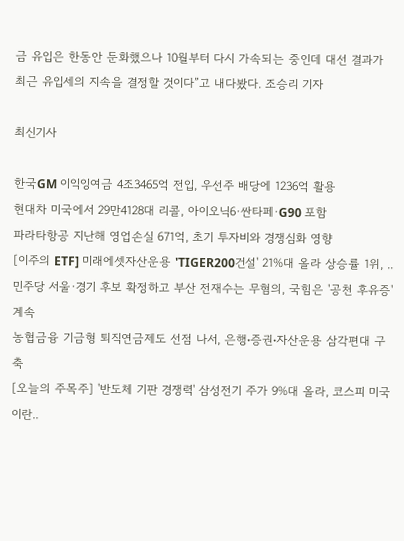금 유입은 한동안 둔화했으나 10월부터 다시 가속되는 중인데 대선 결과가 최근 유입세의 지속을 결정할 것이다”고 내다봤다. 조승리 기자

최신기사

한국GM 이익잉여금 4조3465억 전입, 우선주 배당에 1236억 활용
현대차 미국에서 29만4128대 리콜, 아이오닉6·싼타페·G90 포함
파라타항공 지난해 영업손실 671억, 초기 투자비와 경쟁심화 영향
[이주의 ETF] 미래에셋자산운용 'TIGER200건설' 21%대 올라 상승률 1위, ..
민주당 서울·경기 후보 확정하고 부산 전재수는 무혐의, 국힘은 '공천 후유증' 계속
농협금융 기금형 퇴직연금제도 선점 나서, 은행ᐧ증권ᐧ자산운용 삼각편대 구축
[오늘의 주목주] '반도체 기판 경쟁력' 삼성전기 주가 9%대 올라, 코스피 미국 이란..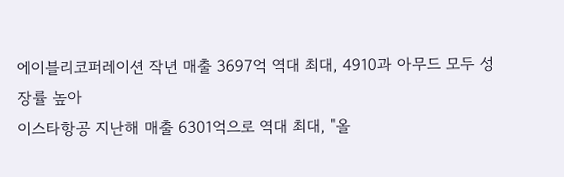에이블리코퍼레이션 작년 매출 3697억 역대 최대, 4910과 아무드 모두 성장률 높아
이스타항공 지난해 매출 6301억으로 역대 최대, "올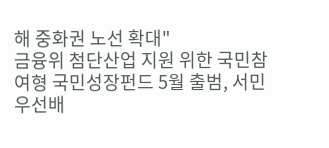해 중화권 노선 확대"
금융위 첨단산업 지원 위한 국민참여형 국민성장펀드 5월 출범, 서민 우선배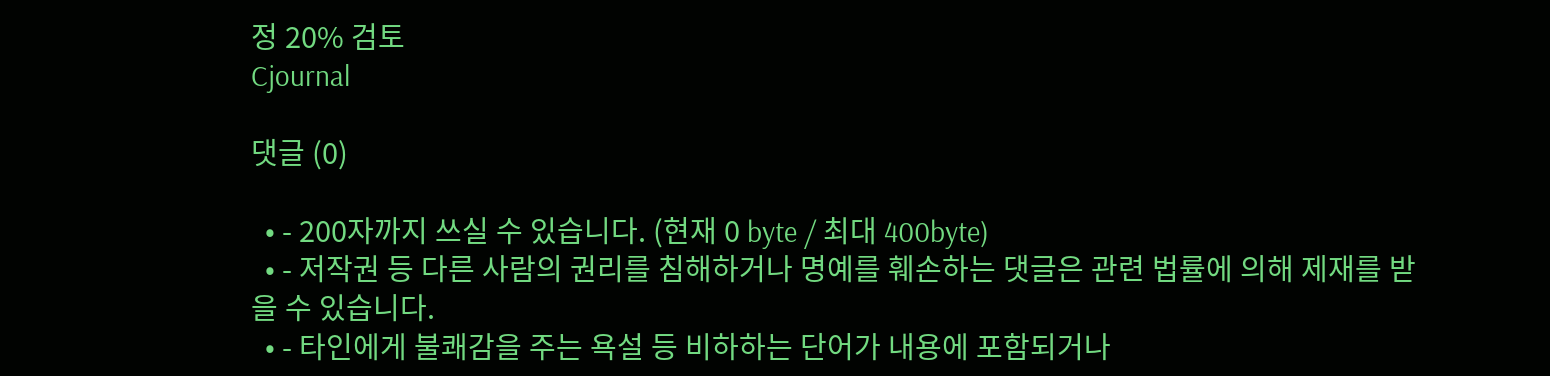정 20% 검토
Cjournal

댓글 (0)

  • - 200자까지 쓰실 수 있습니다. (현재 0 byte / 최대 400byte)
  • - 저작권 등 다른 사람의 권리를 침해하거나 명예를 훼손하는 댓글은 관련 법률에 의해 제재를 받을 수 있습니다.
  • - 타인에게 불쾌감을 주는 욕설 등 비하하는 단어가 내용에 포함되거나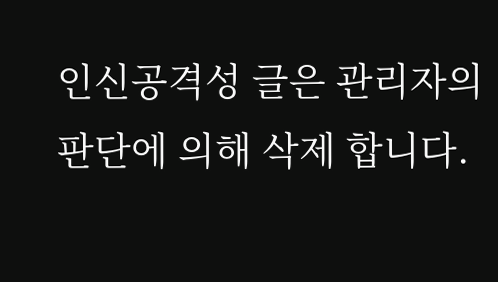인신공격성 글은 관리자의 판단에 의해 삭제 합니다.